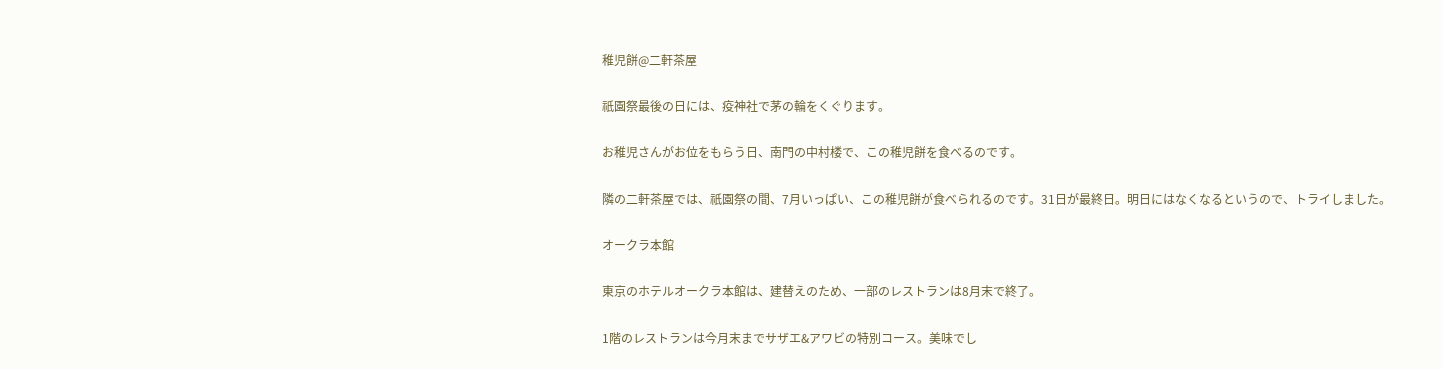稚児餅@二軒茶屋

祇園祭最後の日には、疫神社で茅の輪をくぐります。

お稚児さんがお位をもらう日、南門の中村楼で、この稚児餅を食べるのです。

隣の二軒茶屋では、祇園祭の間、7月いっぱい、この稚児餅が食べられるのです。31日が最終日。明日にはなくなるというので、トライしました。

オークラ本館

東京のホテルオークラ本館は、建替えのため、一部のレストランは8月末で終了。

1階のレストランは今月末までサザエ&アワビの特別コース。美味でし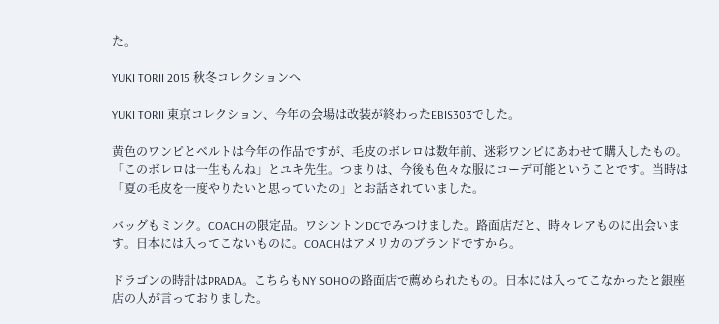た。

YUKI TORII 2015 秋冬コレクションへ

YUKI TORII 東京コレクション、今年の会場は改装が終わったEBIS303でした。

黄色のワンピとベルトは今年の作品ですが、毛皮のボレロは数年前、迷彩ワンピにあわせて購入したもの。「このボレロは一生もんね」とユキ先生。つまりは、今後も色々な服にコーデ可能ということです。当時は「夏の毛皮を一度やりたいと思っていたの」とお話されていました。

バッグもミンク。COACHの限定品。ワシントンDCでみつけました。路面店だと、時々レアものに出会います。日本には入ってこないものに。COACHはアメリカのブランドですから。

ドラゴンの時計はPRADA。こちらもNY SOHOの路面店で薦められたもの。日本には入ってこなかったと銀座店の人が言っておりました。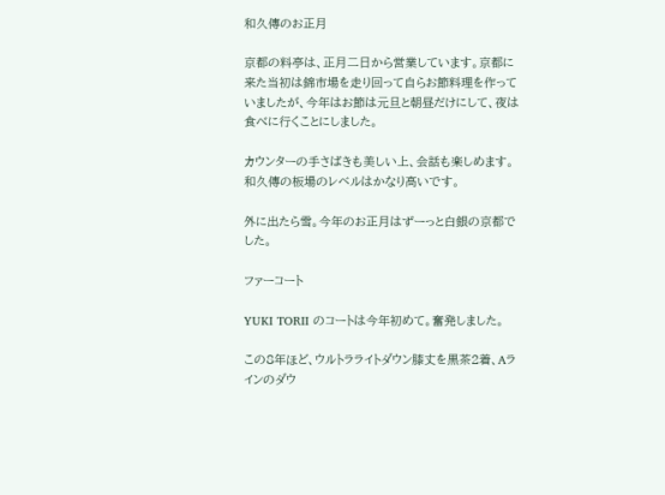和久傳のお正月

京都の料亭は、正月二日から営業しています。京都に来た当初は錦市場を走り回って自らお節料理を作っていましたが、今年はお節は元旦と朝昼だけにして、夜は食べに行くことにしました。

カウンターの手さばきも美しい上、会話も楽しめます。和久傳の板場のレベルはかなり高いです。

外に出たら雪。今年のお正月はずーっと白銀の京都でした。

ファーコート

YUKI TORII のコートは今年初めて。奮発しました。

この8年ほど、ウルトラライトダウン膝丈を黒茶2着、Aラインのダウ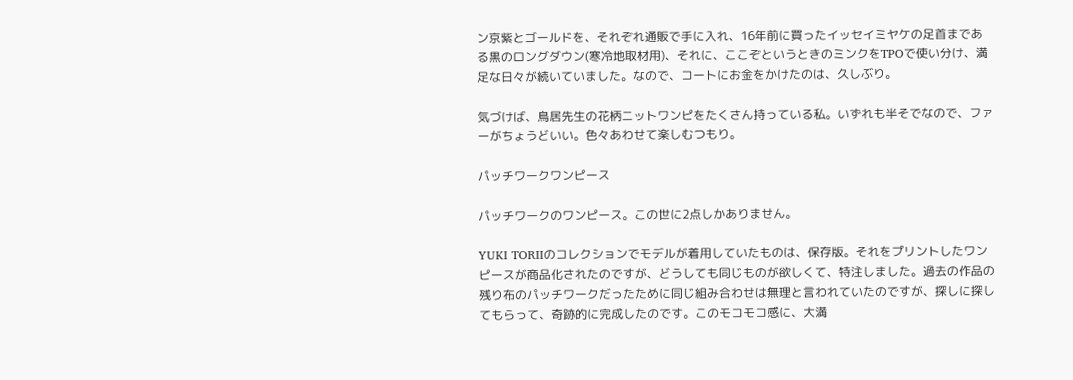ン京紫とゴールドを、それぞれ通販で手に入れ、16年前に買ったイッセイミヤケの足首まである黒のロングダウン(寒冷地取材用)、それに、ここぞというときのミンクをTPOで使い分け、満足な日々が続いていました。なので、コートにお金をかけたのは、久しぶり。

気づけば、鳥居先生の花柄ニットワンピをたくさん持っている私。いずれも半そでなので、ファーがちょうどいい。色々あわせて楽しむつもり。

パッチワークワンピース

パッチワークのワンピース。この世に2点しかありません。

YUKI TORIIのコレクションでモデルが着用していたものは、保存版。それをプリントしたワンピースが商品化されたのですが、どうしても同じものが欲しくて、特注しました。過去の作品の残り布のパッチワークだったために同じ組み合わせは無理と言われていたのですが、探しに探してもらって、奇跡的に完成したのです。このモコモコ感に、大満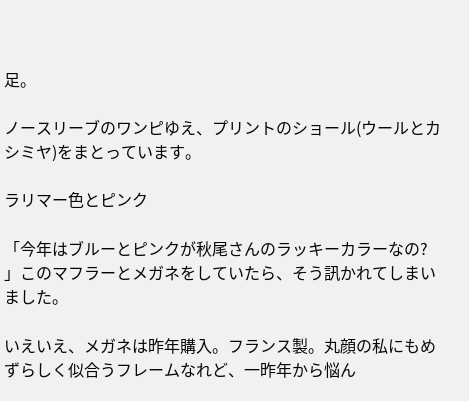足。

ノースリーブのワンピゆえ、プリントのショール(ウールとカシミヤ)をまとっています。

ラリマー色とピンク

「今年はブルーとピンクが秋尾さんのラッキーカラーなの? 」このマフラーとメガネをしていたら、そう訊かれてしまいました。

いえいえ、メガネは昨年購入。フランス製。丸顔の私にもめずらしく似合うフレームなれど、一昨年から悩ん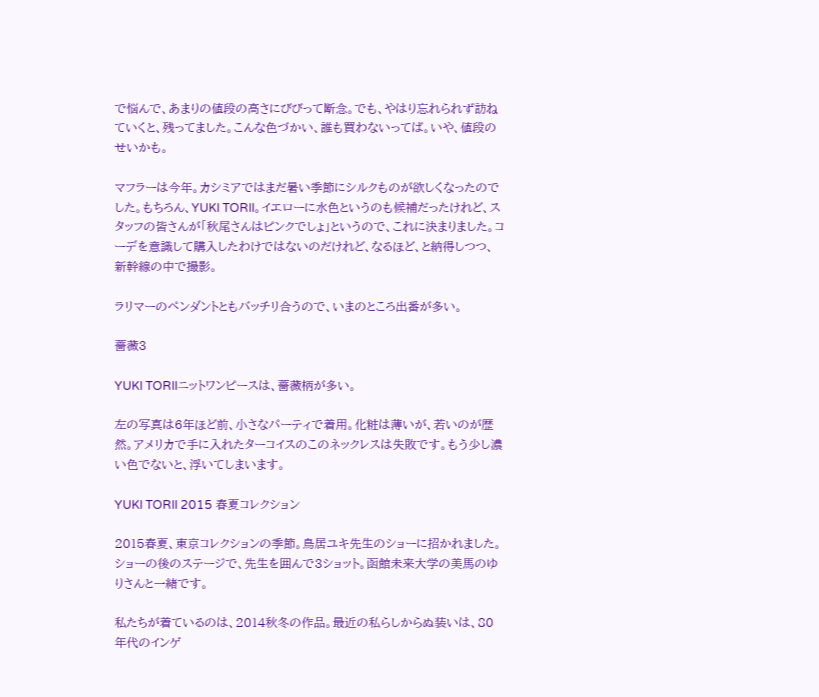で悩んで、あまりの値段の高さにびびって断念。でも、やはり忘れられず訪ねていくと、残ってました。こんな色づかい、誰も買わないってば。いや、値段のせいかも。

マフラーは今年。カシミアではまだ暑い季節にシルクものが欲しくなったのでした。もちろん、YUKI TORII。イエローに水色というのも候補だったけれど、スタッフの皆さんが「秋尾さんはピンクでしょ」というので、これに決まりました。コーデを意識して購入したわけではないのだけれど、なるほど、と納得しつつ、新幹線の中で撮影。

ラリマーのペンダントともバッチリ合うので、いまのところ出番が多い。

薔薇3

YUKI TORIIニットワンピースは、薔薇柄が多い。

左の写真は6年ほど前、小さなパーティで着用。化粧は薄いが、若いのが歴然。アメリカで手に入れたターコイスのこのネックレスは失敗です。もう少し濃い色でないと、浮いてしまいます。

YUKI TORII 2015 春夏コレクション

2015春夏、東京コレクションの季節。鳥居ユキ先生のショーに招かれました。ショーの後のステージで、先生を囲んで3ショット。函館未来大学の美馬のゆりさんと一緒です。

私たちが着ているのは、2014秋冬の作品。最近の私らしからぬ装いは、80年代のインゲ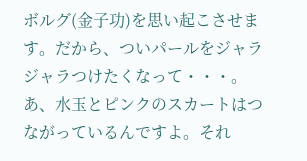ボルグ(金子功)を思い起こさせます。だから、ついパールをジャラジャラつけたくなって・・・。あ、水玉とピンクのスカートはつながっているんですよ。それ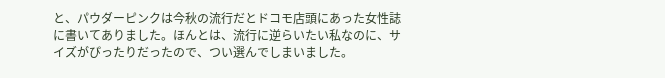と、パウダーピンクは今秋の流行だとドコモ店頭にあった女性誌に書いてありました。ほんとは、流行に逆らいたい私なのに、サイズがぴったりだったので、つい選んでしまいました。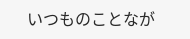いつものことなが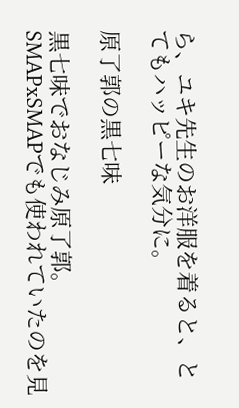ら、ユキ先生のお洋服を着ると、とてもハッピーな気分に。

原了郭の黒七味

黒七味でおなじみ原了郭。SMAPxSMAPでも使われていたのを見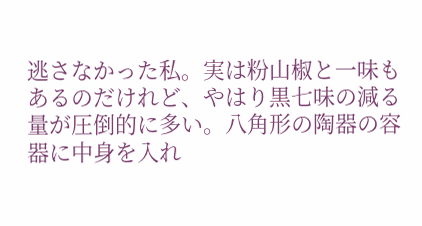逃さなかった私。実は粉山椒と一味もあるのだけれど、やはり黒七味の減る量が圧倒的に多い。八角形の陶器の容器に中身を入れ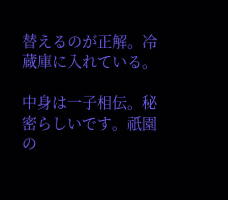替えるのが正解。冷蔵庫に入れている。

中身は一子相伝。秘密らしいです。祇園の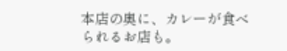本店の奥に、カレーが食べられるお店も。